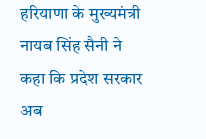हरियाणा के मुख्यमंत्री नायब सिंह सैनी ने कहा कि प्रदेश सरकार अब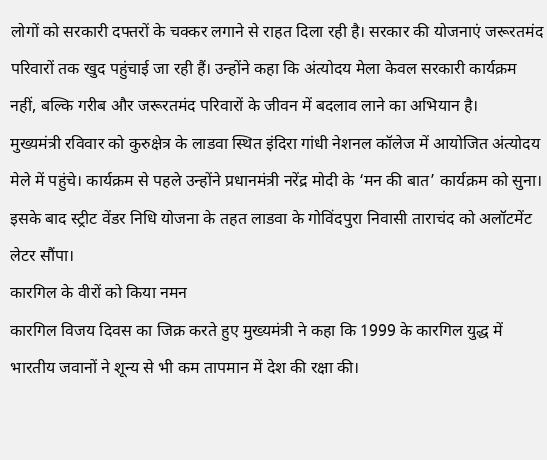लोगों को सरकारी दफ्तरों के चक्कर लगाने से राहत दिला रही है। सरकार की योजनाएं जरूरतमंद परिवारों तक खुद पहुंचाई जा रही हैं। उन्होंने कहा कि अंत्योदय मेला केवल सरकारी कार्यक्रम नहीं, बल्कि गरीब और जरूरतमंद परिवारों के जीवन में बदलाव लाने का अभियान है।
मुख्यमंत्री रविवार को कुरुक्षेत्र के लाडवा स्थित इंदिरा गांधी नेशनल कॉलेज में आयोजित अंत्योदय मेले में पहुंचे। कार्यक्रम से पहले उन्होंने प्रधानमंत्री नरेंद्र मोदी के ‘मन की बात’ कार्यक्रम को सुना। इसके बाद स्ट्रीट वेंडर निधि योजना के तहत लाडवा के गोविंदपुरा निवासी ताराचंद को अलॉटमेंट लेटर सौंपा।
कारगिल के वीरों को किया नमन
कारगिल विजय दिवस का जिक्र करते हुए मुख्यमंत्री ने कहा कि 1999 के कारगिल युद्ध में भारतीय जवानों ने शून्य से भी कम तापमान में देश की रक्षा की।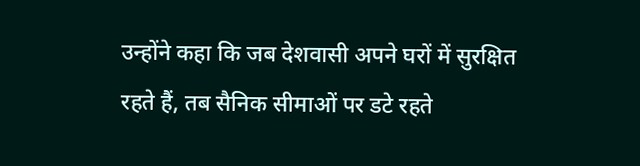उन्होंने कहा कि जब देशवासी अपने घरों में सुरक्षित रहते हैं, तब सैनिक सीमाओं पर डटे रहते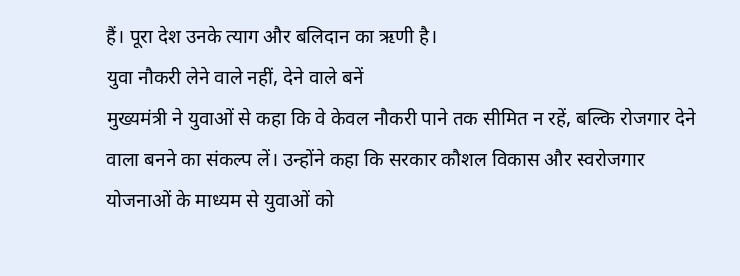हैं। पूरा देश उनके त्याग और बलिदान का ऋणी है।
युवा नौकरी लेने वाले नहीं, देने वाले बनें
मुख्यमंत्री ने युवाओं से कहा कि वे केवल नौकरी पाने तक सीमित न रहें, बल्कि रोजगार देने वाला बनने का संकल्प लें। उन्होंने कहा कि सरकार कौशल विकास और स्वरोजगार योजनाओं के माध्यम से युवाओं को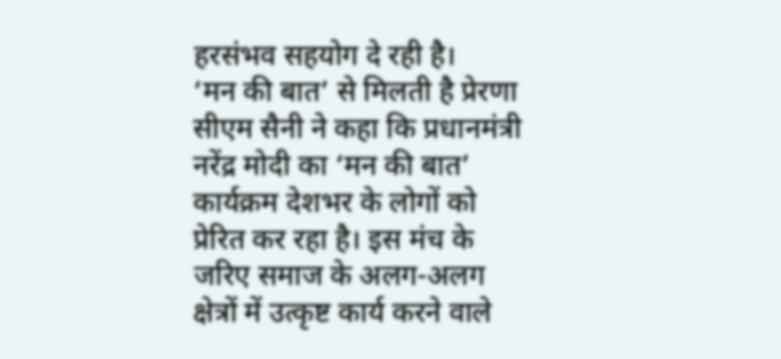हरसंभव सहयोग दे रही है।
‘मन की बात’ से मिलती है प्रेरणा
सीएम सैनी ने कहा कि प्रधानमंत्री नरेंद्र मोदी का ‘मन की बात’ कार्यक्रम देशभर के लोगों को प्रेरित कर रहा है। इस मंच के जरिए समाज के अलग-अलग क्षेत्रों में उत्कृष्ट कार्य करने वाले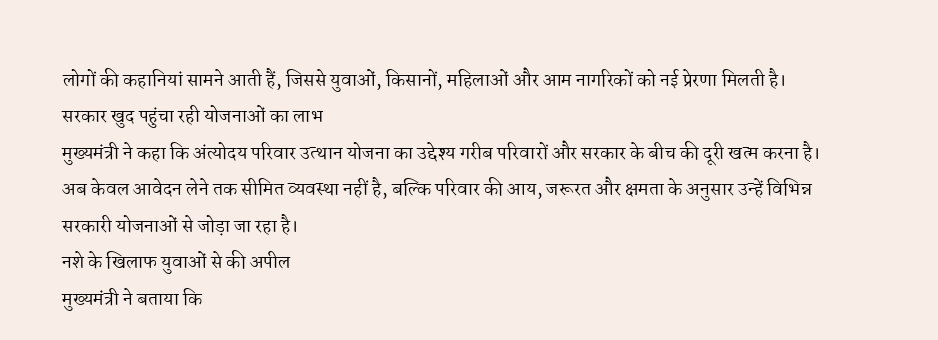लोगों की कहानियां सामने आती हैं, जिससे युवाओं, किसानों, महिलाओं और आम नागरिकों को नई प्रेरणा मिलती है।
सरकार खुद पहुंचा रही योजनाओं का लाभ
मुख्यमंत्री ने कहा कि अंत्योदय परिवार उत्थान योजना का उद्देश्य गरीब परिवारों और सरकार के बीच की दूरी खत्म करना है। अब केवल आवेदन लेने तक सीमित व्यवस्था नहीं है, बल्कि परिवार की आय, जरूरत और क्षमता के अनुसार उन्हें विभिन्न सरकारी योजनाओं से जोड़ा जा रहा है।
नशे के खिलाफ युवाओं से की अपील
मुख्यमंत्री ने बताया कि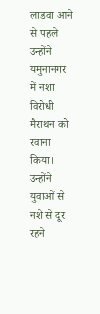लाडवा आने से पहले उन्होंने यमुनानगर में नशा विरोधी मैराथन को रवाना किया। उन्होंने युवाओं से नशे से दूर रहने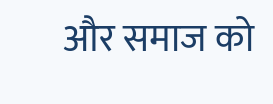और समाज को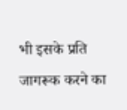भी इसके प्रति जागरूक करने का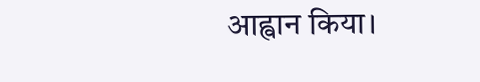आह्वान किया।